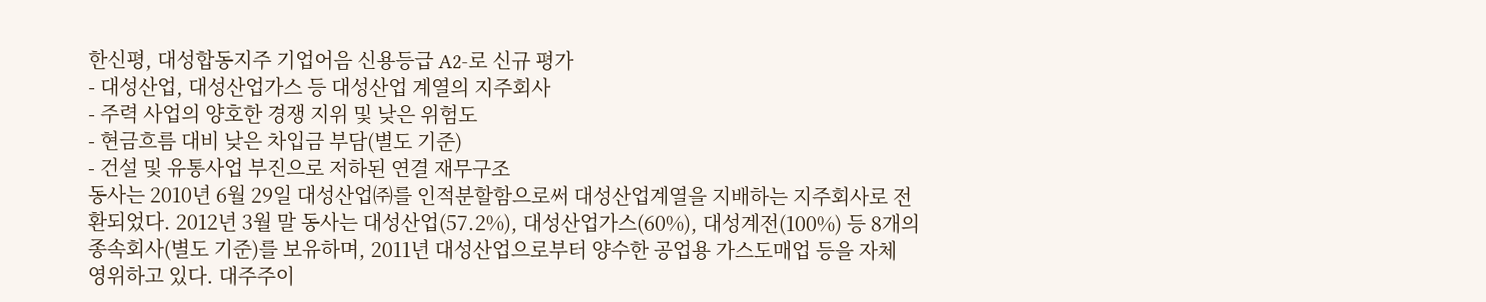한신평, 대성합동지주 기업어음 신용등급 A2-로 신규 평가
- 대성산업, 대성산업가스 등 대성산업 계열의 지주회사
- 주력 사업의 양호한 경쟁 지위 및 낮은 위험도
- 현금흐름 대비 낮은 차입금 부담(별도 기준)
- 건설 및 유통사업 부진으로 저하된 연결 재무구조
동사는 2010년 6월 29일 대성산업㈜를 인적분할함으로써 대성산업계열을 지배하는 지주회사로 전환되었다. 2012년 3월 말 동사는 대성산업(57.2%), 대성산업가스(60%), 대성계전(100%) 등 8개의 종속회사(별도 기준)를 보유하며, 2011년 대성산업으로부터 양수한 공업용 가스도매업 등을 자체 영위하고 있다. 대주주이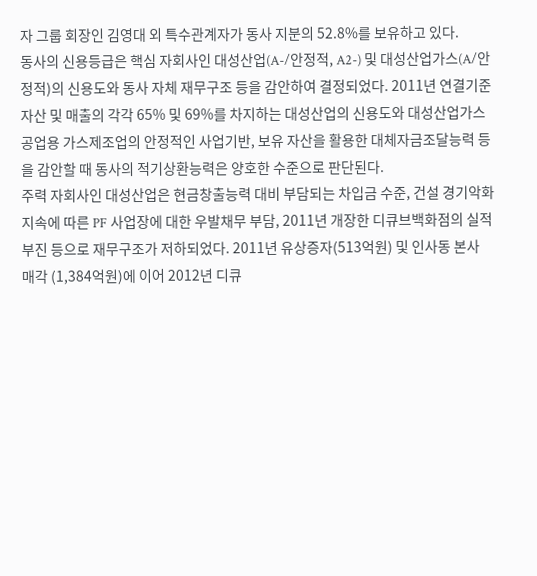자 그룹 회장인 김영대 외 특수관계자가 동사 지분의 52.8%를 보유하고 있다.
동사의 신용등급은 핵심 자회사인 대성산업(A-/안정적, A2-) 및 대성산업가스(A/안정적)의 신용도와 동사 자체 재무구조 등을 감안하여 결정되었다. 2011년 연결기준 자산 및 매출의 각각 65% 및 69%를 차지하는 대성산업의 신용도와 대성산업가스 공업용 가스제조업의 안정적인 사업기반, 보유 자산을 활용한 대체자금조달능력 등을 감안할 때 동사의 적기상환능력은 양호한 수준으로 판단된다.
주력 자회사인 대성산업은 현금창출능력 대비 부담되는 차입금 수준, 건설 경기악화 지속에 따른 PF 사업장에 대한 우발채무 부담, 2011년 개장한 디큐브백화점의 실적 부진 등으로 재무구조가 저하되었다. 2011년 유상증자(513억원) 및 인사동 본사 매각 (1,384억원)에 이어 2012년 디큐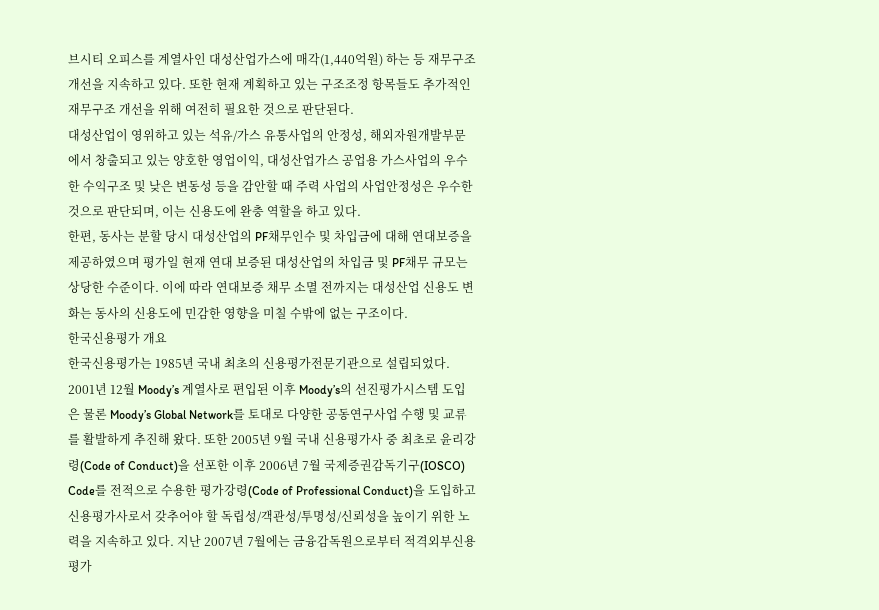브시티 오피스를 계열사인 대성산업가스에 매각(1,440억원) 하는 등 재무구조 개선을 지속하고 있다. 또한 현재 계획하고 있는 구조조정 항목들도 추가적인 재무구조 개선을 위해 여전히 필요한 것으로 판단된다.
대성산업이 영위하고 있는 석유/가스 유통사업의 안정성, 해외자원개발부문에서 창출되고 있는 양호한 영업이익, 대성산업가스 공업용 가스사업의 우수한 수익구조 및 낮은 변동성 등을 감안할 때 주력 사업의 사업안정성은 우수한 것으로 판단되며, 이는 신용도에 완충 역할을 하고 있다.
한편, 동사는 분할 당시 대성산업의 PF채무인수 및 차입금에 대해 연대보증을 제공하였으며 평가일 현재 연대 보증된 대성산업의 차입금 및 PF채무 규모는 상당한 수준이다. 이에 따라 연대보증 채무 소멸 전까지는 대성산업 신용도 변화는 동사의 신용도에 민감한 영향을 미칠 수밖에 없는 구조이다.
한국신용평가 개요
한국신용평가는 1985년 국내 최초의 신용평가전문기관으로 설립되었다. 2001년 12월 Moody’s 계열사로 편입된 이후 Moody’s의 선진평가시스템 도입은 물론 Moody’s Global Network를 토대로 다양한 공동연구사업 수행 및 교류를 활발하게 추진해 왔다. 또한 2005년 9월 국내 신용평가사 중 최초로 윤리강령(Code of Conduct)을 선포한 이후 2006년 7월 국제증권감독기구(IOSCO) Code를 전적으로 수용한 평가강령(Code of Professional Conduct)을 도입하고 신용평가사로서 갖추어야 할 독립성/객관성/투명성/신뢰성을 높이기 위한 노력을 지속하고 있다. 지난 2007년 7월에는 금융감독원으로부터 적격외부신용평가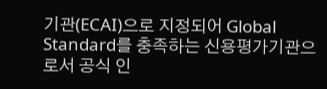기관(ECAI)으로 지정되어 Global Standard를 충족하는 신용평가기관으로서 공식 인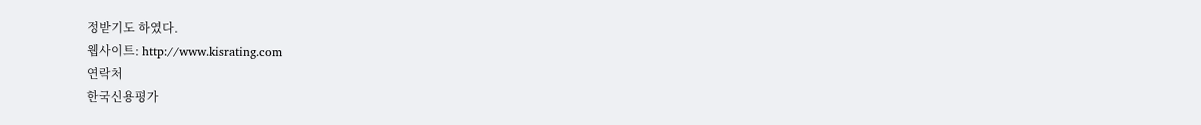정받기도 하였다.
웹사이트: http://www.kisrating.com
연락처
한국신용평가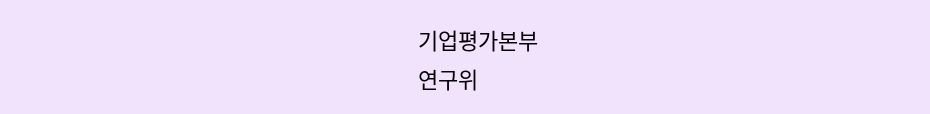기업평가본부
연구위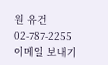원 유건
02-787-2255
이메일 보내기